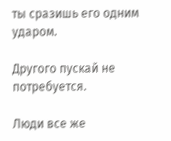ты сразишь его одним ударом.

Другого пускай не потребуется.

Люди все же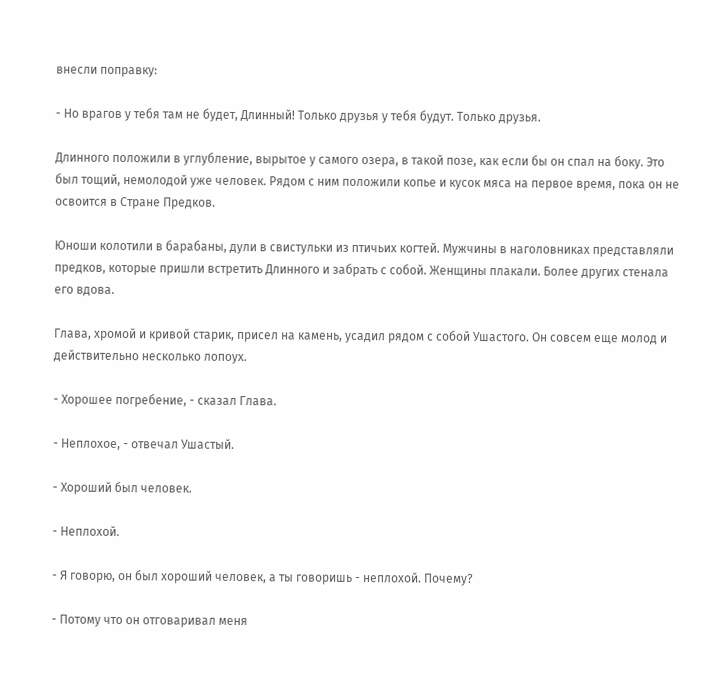внесли поправку:

- Но врагов у тебя там не будет, Длинный! Только друзья у тебя будут. Только друзья.

Длинного положили в углубление, вырытое у самого озера, в такой позе, как если бы он спал на боку. Это был тощий, немолодой уже человек. Рядом с ним положили копье и кусок мяса на первое время, пока он не освоится в Стране Предков.

Юноши колотили в барабаны, дули в свистульки из птичьих когтей. Мужчины в наголовниках представляли предков, которые пришли встретить Длинного и забрать с собой. Женщины плакали. Более других стенала его вдова.

Глава, хромой и кривой старик, присел на камень, усадил рядом с собой Ушастого. Он совсем еще молод и действительно несколько лопоух.

- Хорошее погребение, - сказал Глава.

- Неплохое, - отвечал Ушастый.

- Хороший был человек.

- Неплохой.

- Я говорю, он был хороший человек, а ты говоришь - неплохой. Почему?

- Потому что он отговаривал меня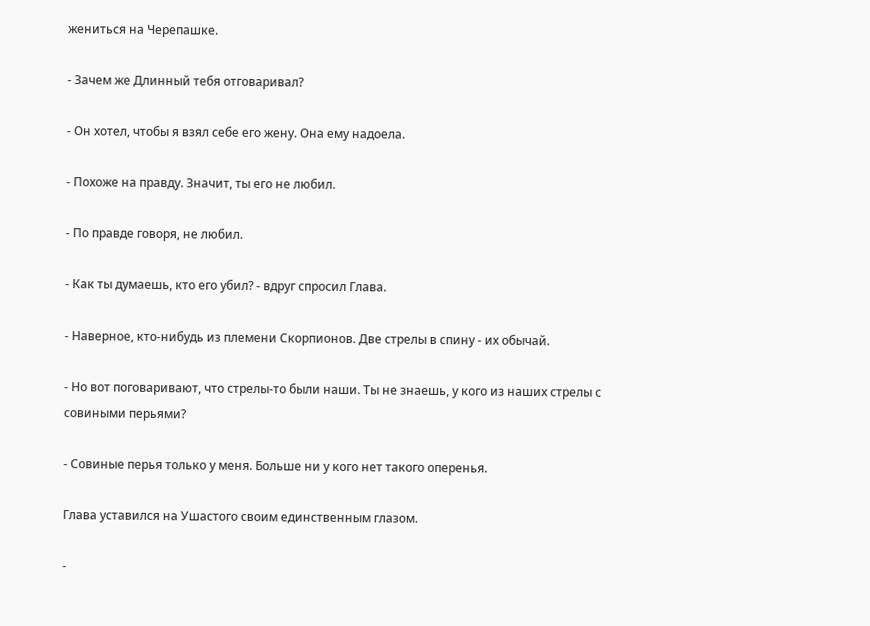жениться на Черепашке.

- Зачем же Длинный тебя отговаривал?

- Он хотел, чтобы я взял себе его жену. Она ему надоела.

- Похоже на правду. Значит, ты его не любил.

- По правде говоря, не любил.

- Как ты думаешь, кто его убил? - вдруг спросил Глава.

- Наверное, кто-нибудь из племени Скорпионов. Две стрелы в спину - их обычай.

- Но вот поговаривают, что стрелы-то были наши. Ты не знаешь, у кого из наших стрелы с совиными перьями?

- Совиные перья только у меня. Больше ни у кого нет такого оперенья.

Глава уставился на Ушастого своим единственным глазом.

-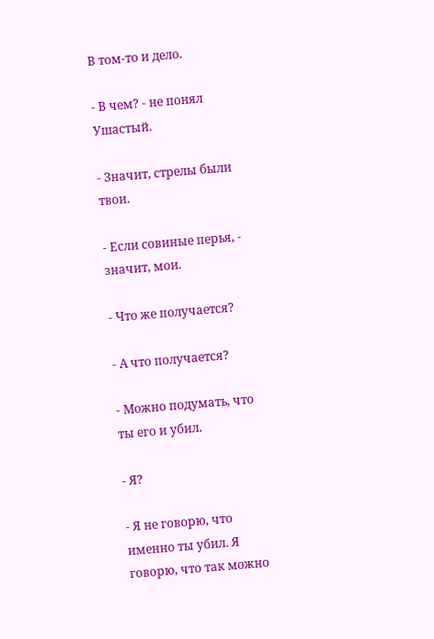В том-то и дело.

- В чем? - не понял Ушастый.

- Значит, стрелы были твои.

- Если совиные перья, - значит, мои.

- Что же получается?

- А что получается?

- Можно подумать, что ты его и убил.

- Я?

- Я не говорю, что именно ты убил. Я говорю, что так можно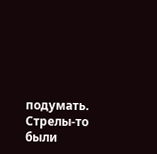подумать. Стрелы-то были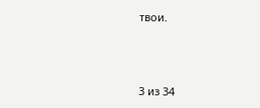твои.



3 из 34